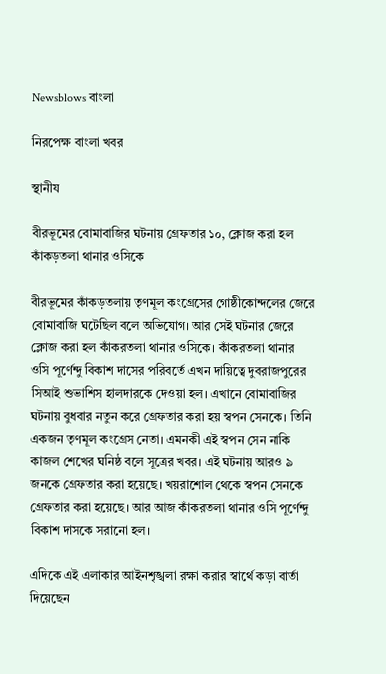Newsblows বাংলা

নিরপেক্ষ বাংলা খবর

স্থানীয

বীরভূমের বোমাবাজির ঘটনায় গ্রেফতার ১০, ক্লোজ করা হল কাঁকড়তলা থানার ওসিকে

বীরভূমের কাঁকড়তলায় তৃণমূল কংগ্রেসের গোষ্ঠীকোন্দলের জেরে বোমাবাজি ঘটেছিল বলে অভিযোগ। আর সেই ঘটনার জেরে ক্লোজ করা হল কাঁকরতলা থানার ওসিকে। কাঁকরতলা থানার ওসি পূর্ণেন্দু বিকাশ দাসের পরিবর্তে এখন দায়িত্বে দুবরাজপুরের সিআই শুভাশিস হালদারকে দেওয়া হল। এখানে বোমাবাজির ঘটনায় বুধবার নতুন করে গ্রেফতার করা হয় স্বপন সেনকে। তিনি একজন তৃণমূল কংগ্রেস নেতা। এমনকী এই স্বপন সেন নাকি কাজল শেখের ঘনিষ্ঠ বলে সূত্রের খবর। এই ঘটনায় আরও ৯ জনকে গ্রেফতার করা হয়েছে। খয়রাশোল থেকে স্বপন সেনকে গ্রেফতার করা হয়েছে। আর আজ কাঁকরতলা থানার ওসি পূর্ণেন্দু বিকাশ দাসকে সরানো হল।

এদিকে এই এলাকার আইনশৃঙ্খলা রক্ষা করার স্বার্থে কড়া বার্তা দিয়েছেন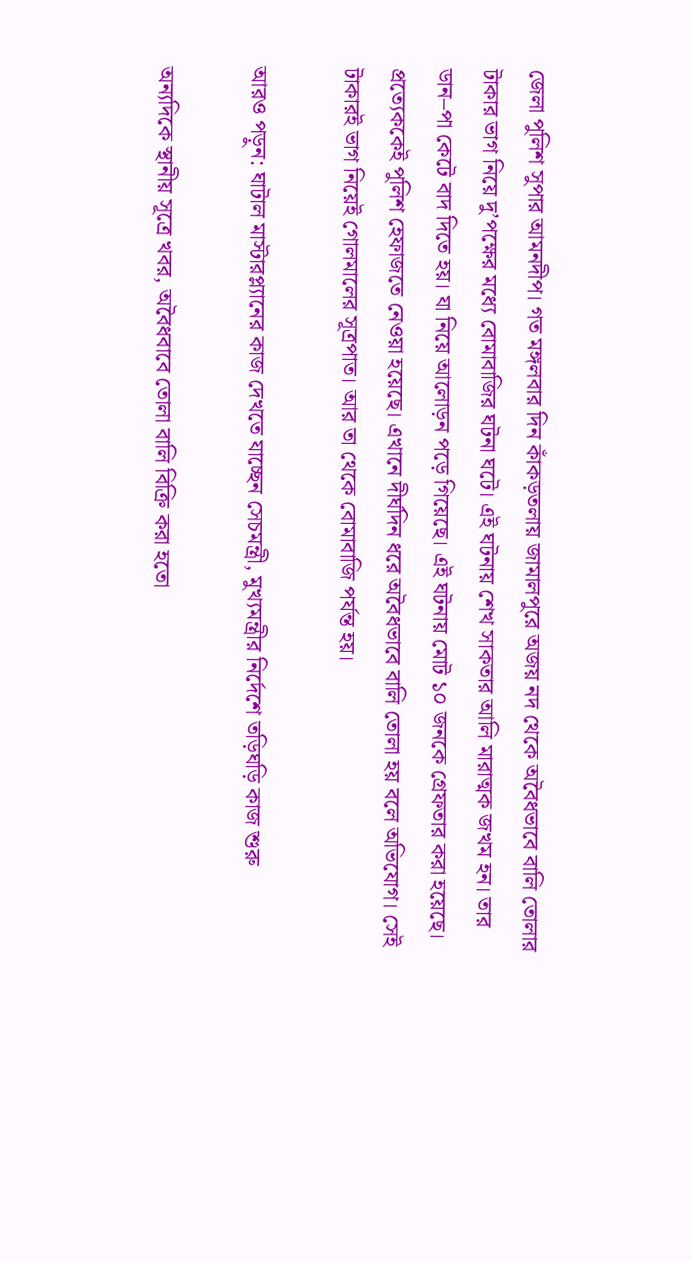জেলা পুলিশ সুপার আমনদীপ। গত মঙ্গলবার দিন কাঁকড়তলায় জামালপুরে অজয় নদ থেকে অবৈধভাবে বালি তোলার টাকার ভাগ নিয়ে দু’পক্ষের মধ্যে বোমাবাজির ঘটনা ঘটে। এই ঘটনায় শেখ সাকতার আলি মারাত্মক জখম হন। তার ডান–পা কেটে বাদ দিতে হয়। যা নিয়ে আলোড়ন পড়ে গিয়েছে। এই ঘটনায় মোট ১০ জনকে গ্রেফতার করা হয়েছে। প্রত্যেককেই পুলিশ হেফাজতে নেওয়া হয়েছে। এখানে দীর্ঘদিন ধরে অবৈধভাবে বালি তোলা হয় বলে অভিযোগ। সেই টাকারই ভাগ নিয়েই গোলমালের সূত্রপাত। আর তা থেকে বোমাবাজি পর্যন্ত হয়।

আরও পড়ুন: ঘাটাল মাস্টারপ্ল্যানের কাজ দেখতে যাচ্ছেন সেচমন্ত্রী, মুখ্যমন্ত্রীর নির্দেশে তড়িঘড়ি কাজ শুরু

অন্যদিকে স্থানীয় সূত্রে খবর, অবৈধবাবে তোলা বালি বিক্রি করা হতো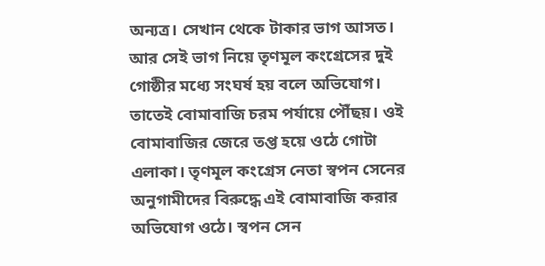অন্যত্র। সেখান থেকে টাকার ভাগ আসত। আর সেই ভাগ নিয়ে তৃণমূল কংগ্রেসের দুই গোষ্ঠীর মধ্যে সংঘর্ষ হয় বলে অভিযোগ। তাতেই বোমাবাজি চরম পর্যায়ে পৌঁছয়। ওই বোমাবাজির জেরে তপ্ত হয়ে ওঠে গোটা এলাকা। তৃণমূল কংগ্রেস নেতা স্বপন সেনের অনুগামীদের বিরুদ্ধে এই বোমাবাজি করার অভিযোগ ওঠে। স্বপন সেন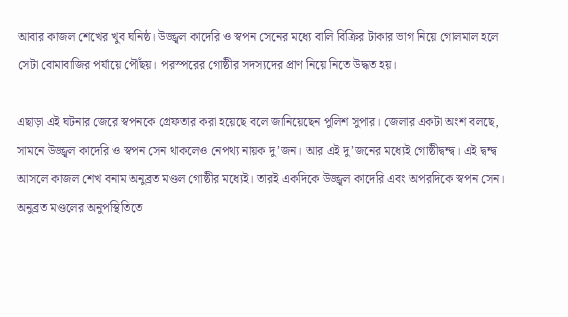আবার কাজল শেখের খুব ঘনিষ্ঠ। উজ্জ্বল কাদেরি ও স্বপন সেনের মধ্যে বালি বিক্রির টাকার ভাগ নিয়ে গোলমাল হলে সেটা বোমাবাজির পর্যায়ে পৌঁছয়। পরস্পরের গোষ্ঠীর সদস্যদের প্রাণ নিয়ে নিতে উদ্ধত হয়।

এছাড়া এই ঘটনার জেরে স্বপনকে গ্রেফতার করা হয়েছে বলে জানিয়েছেন পুলিশ সুপার। জেলার একটা অংশ বলছে, সামনে উজ্জ্বল কাদেরি ও স্বপন সেন থাকলেও নেপথ্য নায়ক দু’জন। আর এই দু’জনের মধ্যেই গোষ্ঠীদ্বন্দ্ব। এই দ্বন্দ্ব আসলে কাজল শেখ বনাম অনুব্রত মণ্ডল গোষ্ঠীর মধ্যেই। তারই একদিকে উজ্জ্বল কাদেরি এবং অপরদিকে স্বপন সেন। অনুব্রত মণ্ডলের অনুপস্থিতিতে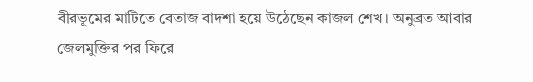বীরভূমের মাটিতে বেতাজ বাদশা হয়ে উঠেছেন কাজল শেখ। অনুব্রত আবার জেলমুক্তির পর ফিরে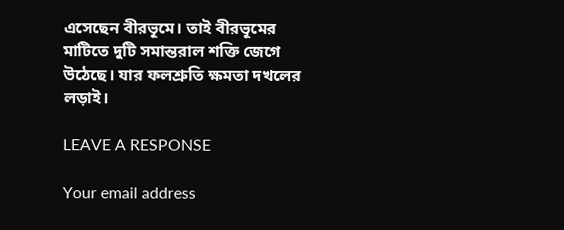এসেছেন বীরভূমে। তাই বীরভূমের মাটিতে দুটি সমান্তরাল শক্তি জেগে উঠেছে। যার ফলশ্রুতি ক্ষমতা দখলের লড়াই।

LEAVE A RESPONSE

Your email address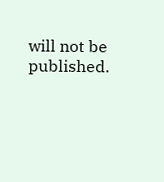will not be published.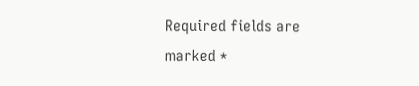Required fields are marked *